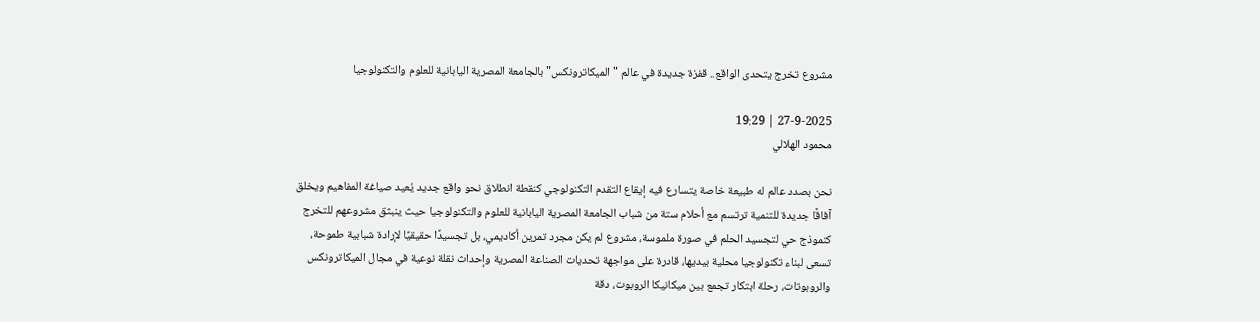مشروع تخرج يتحدى الواقع.. قفزة جديدة في عالم "الميكاترونكس" بالجامعة المصرية اليابانية للعلوم والتكنولوجيا

27-9-2025 | 19:29
محمود الهلالي

نحن بصدد عالم له طبيعة خاصة يتسارع فيه إيقاع التقدم التكنولوجي كنقطة انطلاق نحو واقع جديد يُعيد صياغة المفاهيم ويخلق آفاقًا جديدة للتنمية ترتسم مع أحلام ستة من شباب الجامعة المصرية اليابانية للعلوم والتكنولوجيا حيث ينبثق مشروعهم للتخرج كنموذج حي لتجسيد الحلم في صورة ملموسة، مشروع لم يكن مجرد تمرين أكاديمي، بل تجسيدًا حقيقيًا لإرادة شبابية طموحة، تسعى لبناء تكنولوجيا محلية بيديها، قادرة على مواجهة تحديات الصناعة المصرية وإحداث نقلة نوعية في مجال الميكاترونكس والروبوتات، رحلة ابتكار تجمع بين ميكانيكا الروبوت، دقة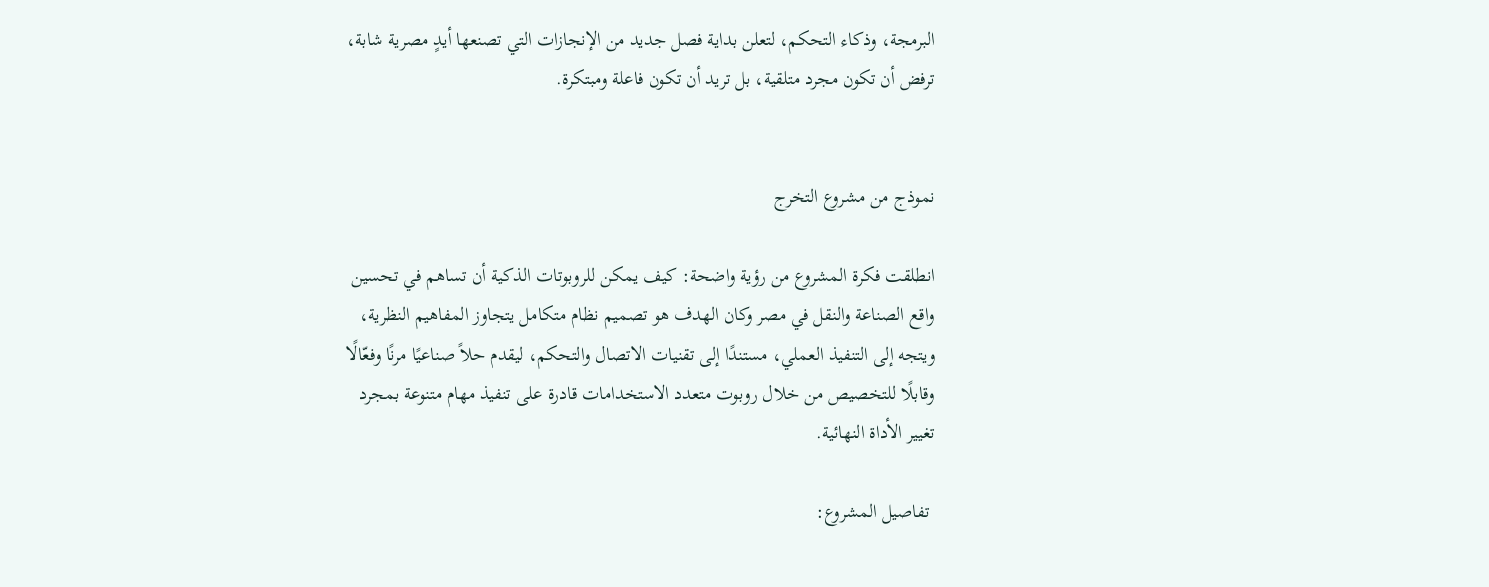البرمجة، وذكاء التحكم، لتعلن بداية فصل جديد من الإنجازات التي تصنعها أيدٍ مصرية شابة، ترفض أن تكون مجرد متلقية، بل تريد أن تكون فاعلة ومبتكرة.


نموذج من مشروع التخرج

انطلقت فكرة المشروع من رؤية واضحة: كيف يمكن للروبوتات الذكية أن تساهم في تحسين واقع الصناعة والنقل في مصر وكان الهدف هو تصميم نظام متكامل يتجاوز المفاهيم النظرية، ويتجه إلى التنفيذ العملي، مستندًا إلى تقنيات الاتصال والتحكم، ليقدم حلاً صناعيًا مرنًا وفعّالًا وقابلًا للتخصيص من خلال روبوت متعدد الاستخدامات قادرة على تنفيذ مهام متنوعة بمجرد تغيير الأداة النهائية.

 تفاصيل المشروع: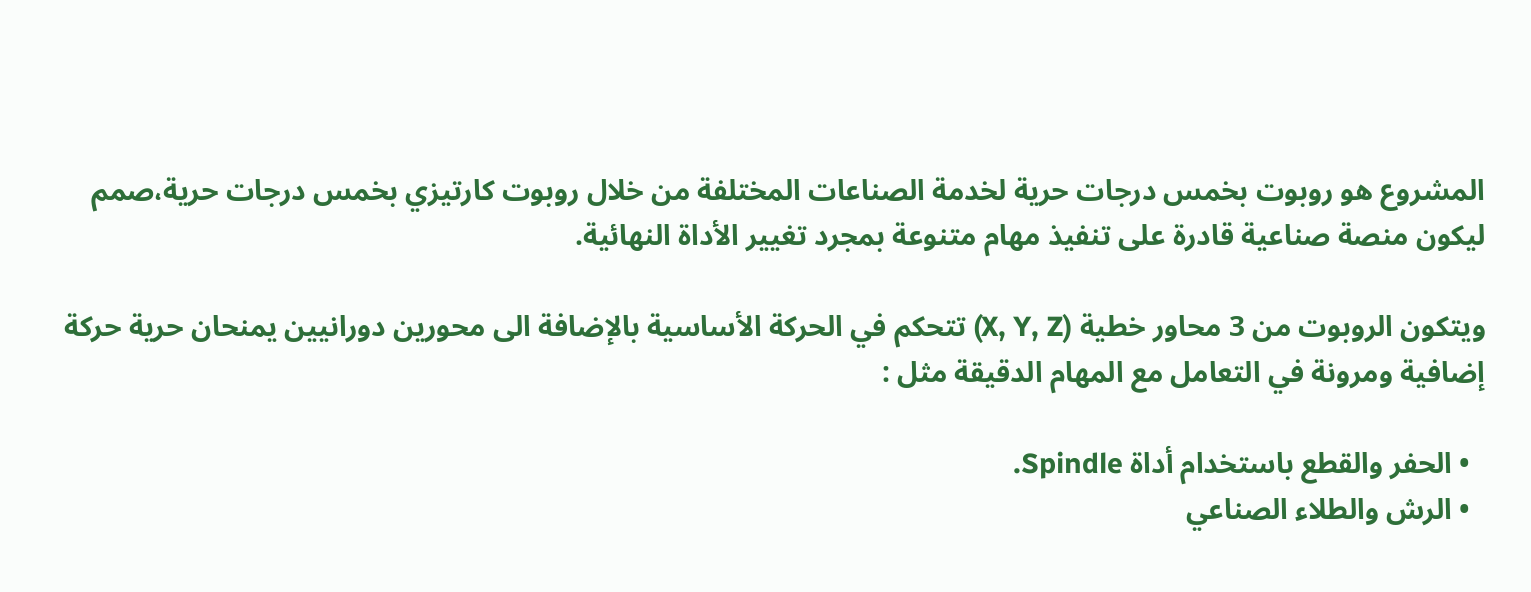المشروع هو روبوت بخمس درجات حرية لخدمة الصناعات المختلفة من خلال روبوت كارتيزي بخمس درجات حرية،صمم ليكون منصة صناعية قادرة على تنفيذ مهام متنوعة بمجرد تغيير الأداة النهائية.

ويتكون الروبوت من 3 محاور خطية (X, Y, Z) تتحكم في الحركة الأساسية بالإضافة الى محورين دورانيين يمنحان حرية حركة إضافية ومرونة في التعامل مع المهام الدقيقة مثل :

  • الحفر والقطع باستخدام أداة Spindle.
  • الرش والطلاء الصناعي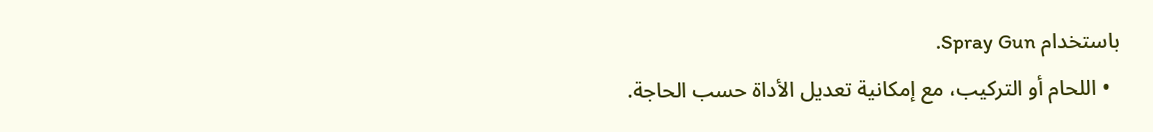باستخدام Spray Gun.
  • اللحام أو التركيب، مع إمكانية تعديل الأداة حسب الحاجة.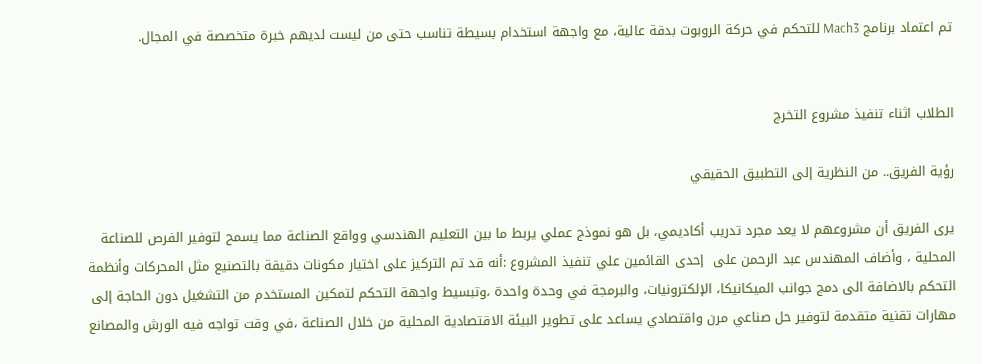تم اعتماد برنامج Mach3 للتحكم في حركة الروبوت بدقة عالية، مع واجهة استخدام بسيطة تناسب حتى من ليست لديهم خبرة متخصصة في المجال.


الطلاب اثناء تنفيذ مشروع التخرج

رؤية الفريق.. من النظرية إلى التطبيق الحقيقي

يرى الفريق أن مشروعهم لا يعد مجرد تدريب أكاديمي، بل هو نموذج عملي يربط ما بين التعليم الهندسي وواقع الصناعة مما يسمح لتوفير الفرص للصناعة المحلية ، وأضاف المهندس عبد الرحمن على  إحدى القائمين علي تنفيذ المشروع :أنه قد تم التركيز على اختيار مكونات دقيقة بالتصنيع مثل المحركات وأنظمة التحكم بالاضافة الى دمج جوانب الميكانيكا، الإلكترونيات، والبرمجة في وحدة واحدة ،وتبسيط واجهة التحكم لتمكين المستخدم من التشغيل دون الحاجة إلى مهارات تقنية متقدمة لتوفير حل صناعي مرن واقتصادي يساعد على تطوير البيئة الاقتصادية المحلية من خلال الصناعة ،في وقت تواجه فيه الورش والمصانع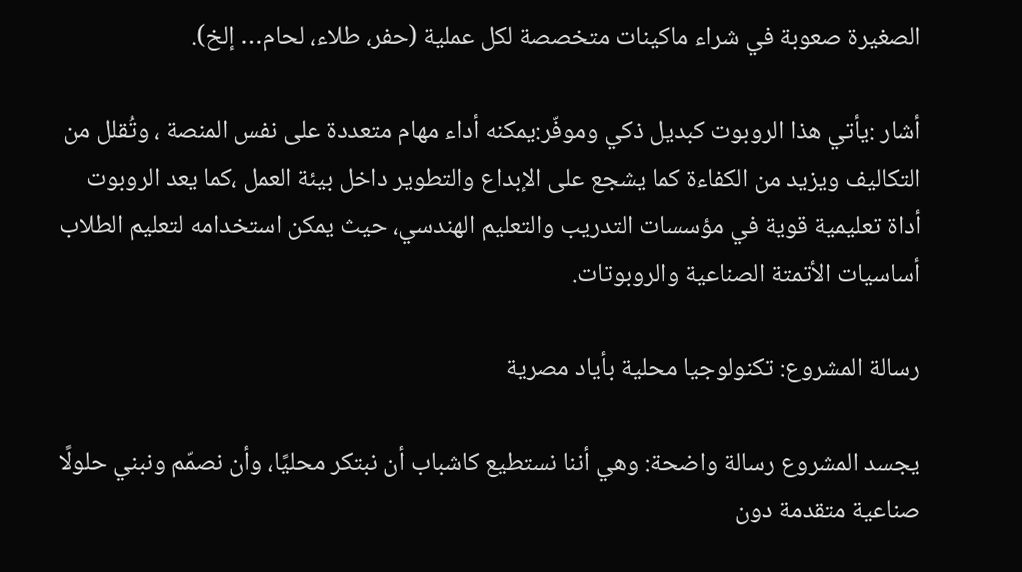الصغيرة صعوبة في شراء ماكينات متخصصة لكل عملية (حفر، طلاء، لحام… إلخ).

أشار :يأتي هذا الروبوت كبديل ذكي وموفّر:يمكنه أداء مهام متعددة على نفس المنصة ، وتُقلل من التكاليف ويزيد من الكفاءة كما يشجع على الإبداع والتطوير داخل بيئة العمل ،كما يعد الروبوت أداة تعليمية قوية في مؤسسات التدريب والتعليم الهندسي، حيث يمكن استخدامه لتعليم الطلاب أساسيات الأتمتة الصناعية والروبوتات.

رسالة المشروع: تكنولوجيا محلية بأياد مصرية

يجسد المشروع رسالة واضحة: وهي أننا نستطيع كاشباب أن نبتكر محليًا، وأن نصمّم ونبني حلولًا صناعية متقدمة دون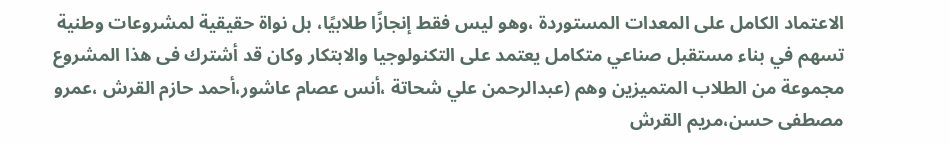الاعتماد الكامل على المعدات المستوردة ،وهو ليس فقط إنجازًا طلابيًا، بل نواة حقيقية لمشروعات وطنية تسهم في بناء مستقبل صناعي متكامل يعتمد على التكنولوجيا والابتكار وكان قد أشترك فى هذا المشروع مجموعة من الطلاب المتميزين وهم (عبدالرحمن علي شحاتة ،أنس عصام عاشور،أحمد حازم القرش ،عمرو مصطفى حسن،مريم القرش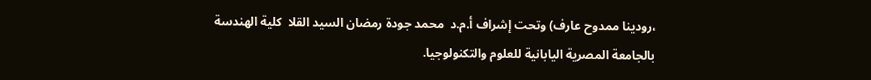،رودينا ممدوح عارف) وتحت إشراف أ.م.د  محمد جودة رمضان السيد القلا  كلية الهندسة بالجامعة المصرية اليابانية للعلوم والتكنولوجيا.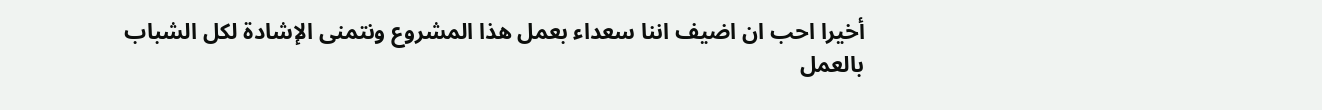أخيرا احب ان اضيف اننا سعداء بعمل هذا المشروع ونتمنى الإشادة لكل الشباب بالعمل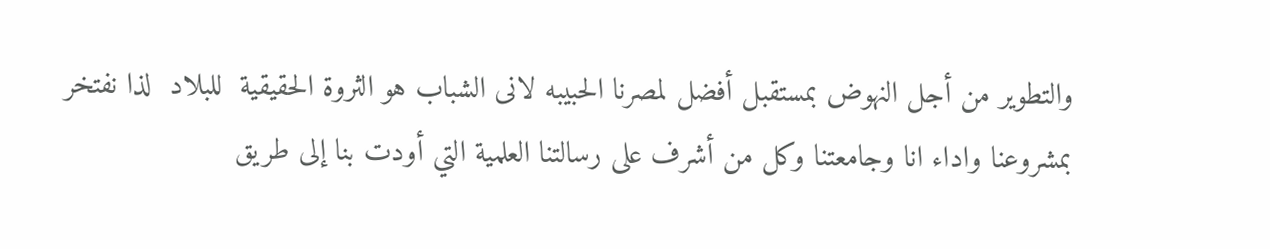والتطوير من أجل النهوض بمستقبل أفضل لمصرنا الحبيبه لانى الشباب هو الثروة الحقيقية  للبلاد  لذا نفتخر بمشروعنا واداء انا وجامعتنا وكل من أشرف على رسالتنا العلمية التي أودت بنا إلى طريق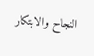النجاح والابتكار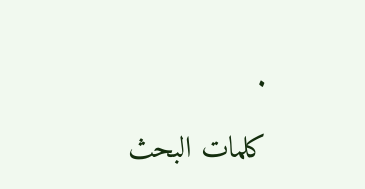.

كلمات البحث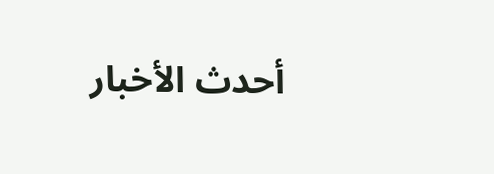أحدث الأخبار